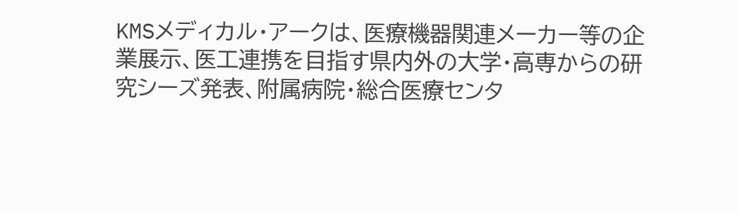KMSメディカル・アークは、医療機器関連メーカー等の企業展示、医工連携を目指す県内外の大学・高専からの研究シーズ発表、附属病院・総合医療センタ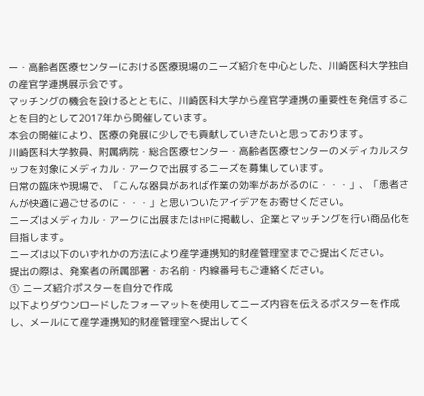ー・高齢者医療センターにおける医療現場のニーズ紹介を中心とした、川崎医科大学独自の産官学連携展示会です。
マッチングの機会を設けるとともに、川崎医科大学から産官学連携の重要性を発信することを目的として2017年から開催しています。
本会の開催により、医療の発展に少しでも貢献していきたいと思っております。
川崎医科大学教員、附属病院・総合医療センター・高齢者医療センターのメディカルスタッフを対象にメディカル・アークで出展するニーズを募集しています。
日常の臨床や現場で、「こんな器具があれば作業の効率があがるのに・・・」、「患者さんが快適に過ごせるのに・・・」と思いついたアイデアをお寄せください。
ニーズはメディカル・アークに出展またはHPに掲載し、企業とマッチングを行い商品化を目指します。
ニーズは以下のいずれかの方法により産学連携知的財産管理室までご提出ください。
提出の際は、発案者の所属部署・お名前・内線番号もご連絡ください。
① ニーズ紹介ポスターを自分で作成
以下よりダウンロードしたフォーマットを使用してニーズ内容を伝えるポスターを作成し、メールにて産学連携知的財産管理室へ提出してく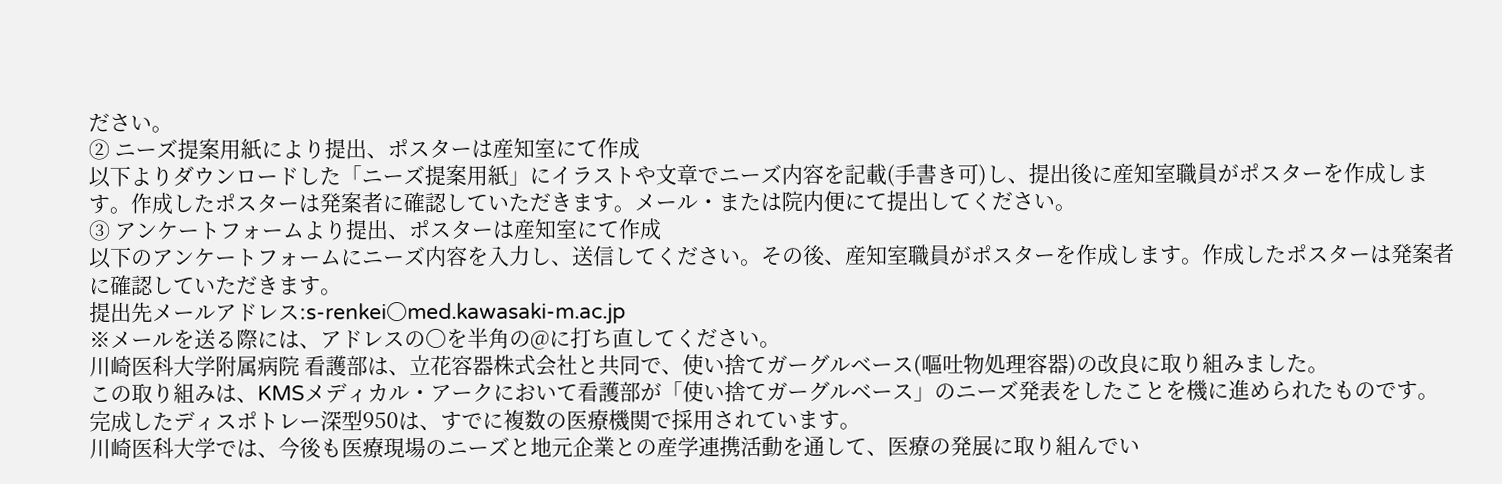ださい。
② ニーズ提案用紙により提出、ポスターは産知室にて作成
以下よりダウンロードした「ニーズ提案用紙」にイラストや文章でニーズ内容を記載(手書き可)し、提出後に産知室職員がポスターを作成します。作成したポスターは発案者に確認していただきます。メール・または院内便にて提出してください。
③ アンケートフォームより提出、ポスターは産知室にて作成
以下のアンケートフォームにニーズ内容を入力し、送信してください。その後、産知室職員がポスターを作成します。作成したポスターは発案者に確認していただきます。
提出先メールアドレス:s-renkei〇med.kawasaki-m.ac.jp
※メールを送る際には、アドレスの〇を半角の@に打ち直してください。
川崎医科大学附属病院 看護部は、立花容器株式会社と共同で、使い捨てガーグルベース(嘔吐物処理容器)の改良に取り組みました。
この取り組みは、KMSメディカル・アークにおいて看護部が「使い捨てガーグルベース」のニーズ発表をしたことを機に進められたものです。
完成したディスポトレー深型950は、すでに複数の医療機関で採用されています。
川崎医科大学では、今後も医療現場のニーズと地元企業との産学連携活動を通して、医療の発展に取り組んでい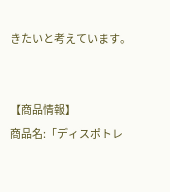きたいと考えています。


【商品情報】
商品名:「ディスポトレ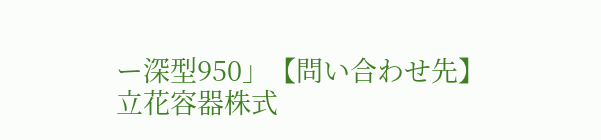ー深型950」【問い合わせ先】
立花容器株式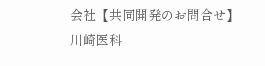会社【共同開発のお問合せ】
川崎医科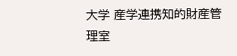大学 産学連携知的財産管理室